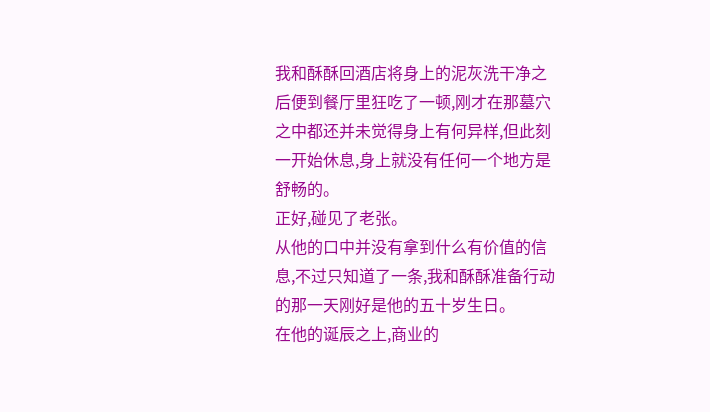我和酥酥回酒店将身上的泥灰洗干净之后便到餐厅里狂吃了一顿,刚才在那墓穴之中都还并未觉得身上有何异样,但此刻一开始休息,身上就没有任何一个地方是舒畅的。
正好,碰见了老张。
从他的口中并没有拿到什么有价值的信息,不过只知道了一条,我和酥酥准备行动的那一天刚好是他的五十岁生日。
在他的诞辰之上,商业的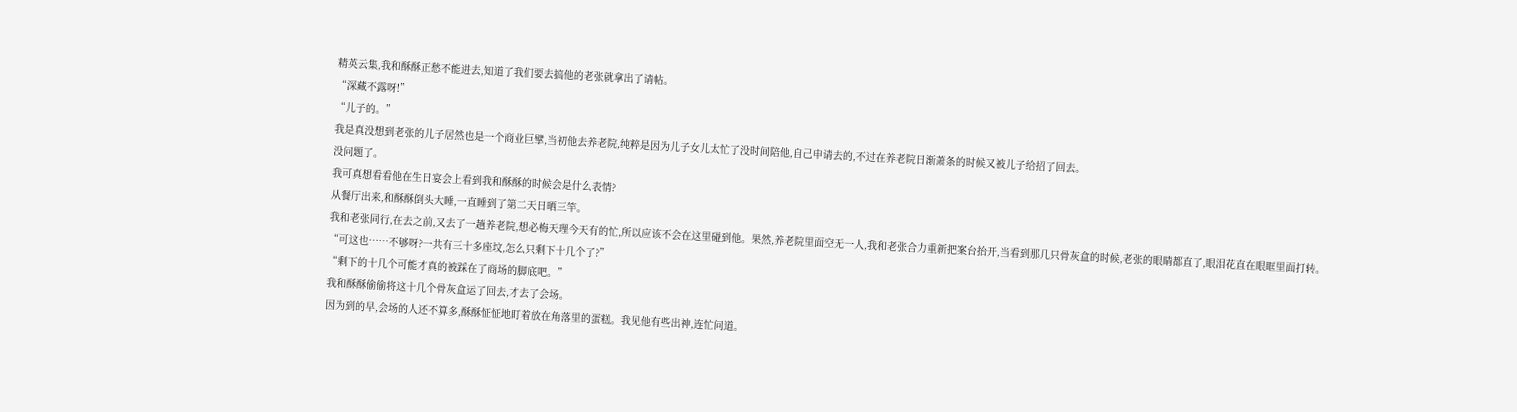精英云集,我和酥酥正愁不能进去,知道了我们要去搞他的老张就拿出了请帖。
“深藏不露呀!”
“儿子的。”
我是真没想到老张的儿子居然也是一个商业巨擘,当初他去养老院,纯粹是因为儿子女儿太忙了没时间陪他,自己申请去的,不过在养老院日渐萧条的时候又被儿子给招了回去。
没问题了。
我可真想看看他在生日宴会上看到我和酥酥的时候会是什么表情?
从餐厅出来,和酥酥倒头大睡,一直睡到了第二天日晒三竿。
我和老张同行,在去之前,又去了一趟养老院,想必梅天理今天有的忙,所以应该不会在这里碰到他。果然,养老院里面空无一人,我和老张合力重新把案台抬开,当看到那几只骨灰盒的时候,老张的眼睛都直了,眼泪花直在眼眶里面打转。
“可这也……不够呀?一共有三十多座坟,怎么只剩下十几个了?”
“剩下的十几个可能才真的被踩在了商场的脚底吧。”
我和酥酥偷偷将这十几个骨灰盒运了回去,才去了会场。
因为到的早,会场的人还不算多,酥酥怔怔地盯着放在角落里的蛋糕。我见他有些出神,连忙问道。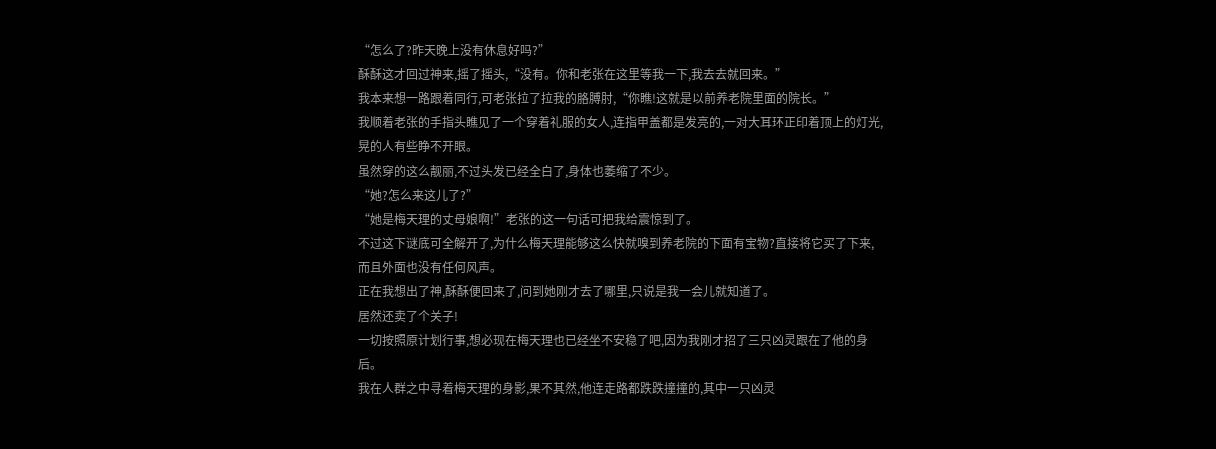“怎么了?昨天晚上没有休息好吗?”
酥酥这才回过神来,摇了摇头,“没有。你和老张在这里等我一下,我去去就回来。”
我本来想一路跟着同行,可老张拉了拉我的胳膊肘,“你瞧!这就是以前养老院里面的院长。”
我顺着老张的手指头瞧见了一个穿着礼服的女人,连指甲盖都是发亮的,一对大耳环正印着顶上的灯光,晃的人有些睁不开眼。
虽然穿的这么靓丽,不过头发已经全白了,身体也萎缩了不少。
“她?怎么来这儿了?”
“她是梅天理的丈母娘啊!”老张的这一句话可把我给震惊到了。
不过这下谜底可全解开了,为什么梅天理能够这么快就嗅到养老院的下面有宝物?直接将它买了下来,而且外面也没有任何风声。
正在我想出了神,酥酥便回来了,问到她刚才去了哪里,只说是我一会儿就知道了。
居然还卖了个关子!
一切按照原计划行事,想必现在梅天理也已经坐不安稳了吧,因为我刚才招了三只凶灵跟在了他的身后。
我在人群之中寻着梅天理的身影,果不其然,他连走路都跌跌撞撞的,其中一只凶灵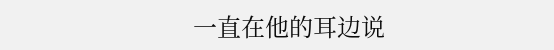一直在他的耳边说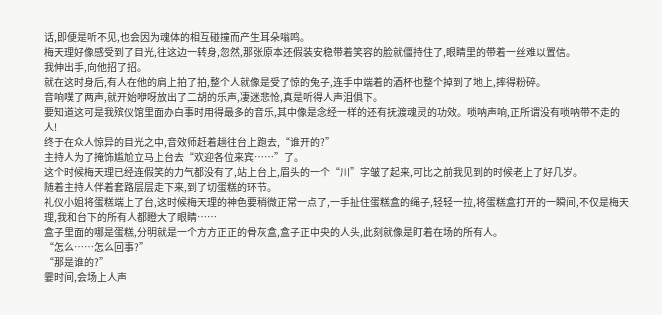话,即便是听不见,也会因为魂体的相互碰撞而产生耳朵嗡鸣。
梅天理好像感受到了目光,往这边一转身,忽然,那张原本还假装安稳带着笑容的脸就僵持住了,眼睛里的带着一丝难以置信。
我伸出手,向他招了招。
就在这时身后,有人在他的肩上拍了拍,整个人就像是受了惊的兔子,连手中端着的酒杯也整个掉到了地上,摔得粉碎。
音响噗了两声,就开始咿呀放出了二胡的乐声,凄迷悲怆,真是听得人声泪俱下。
要知道这可是我殡仪馆里面办白事时用得最多的音乐,其中像是念经一样的还有抚渡魂灵的功效。唢呐声响,正所谓没有唢呐带不走的人!
终于在众人惊异的目光之中,音效师赶着趟往台上跑去,“谁开的?”
主持人为了掩饰尴尬立马上台去“欢迎各位来宾……”了。
这个时候梅天理已经连假笑的力气都没有了,站上台上,眉头的一个“川”字皱了起来,可比之前我见到的时候老上了好几岁。
随着主持人伴着套路层层走下来,到了切蛋糕的环节。
礼仪小姐将蛋糕端上了台,这时候梅天理的神色要稍微正常一点了,一手扯住蛋糕盒的绳子,轻轻一拉,将蛋糕盒打开的一瞬间,不仅是梅天理,我和台下的所有人都瞪大了眼睛……
盒子里面的哪是蛋糕,分明就是一个方方正正的骨灰盒,盒子正中央的人头,此刻就像是盯着在场的所有人。
“怎么……怎么回事?”
“那是谁的?”
霎时间,会场上人声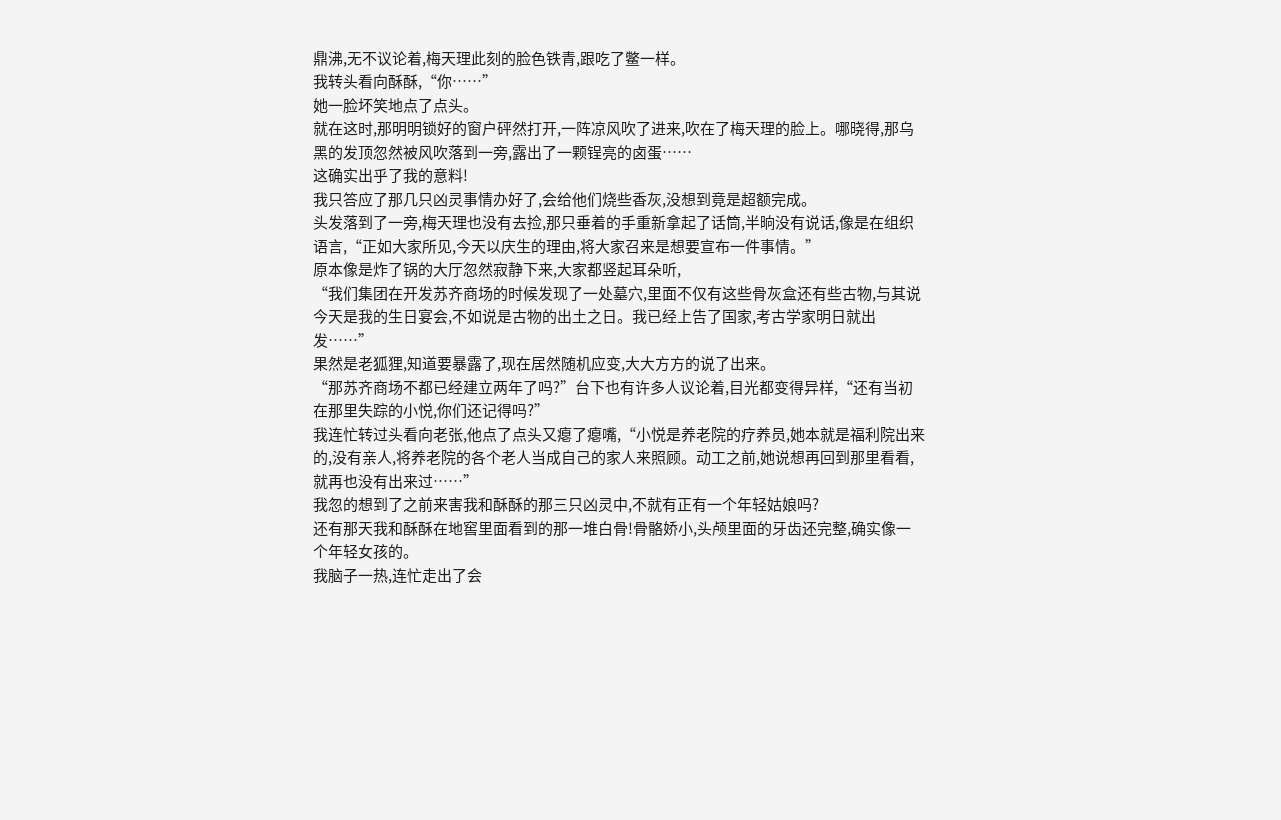鼎沸,无不议论着,梅天理此刻的脸色铁青,跟吃了鳖一样。
我转头看向酥酥,“你……”
她一脸坏笑地点了点头。
就在这时,那明明锁好的窗户砰然打开,一阵凉风吹了进来,吹在了梅天理的脸上。哪晓得,那乌黑的发顶忽然被风吹落到一旁,露出了一颗锃亮的卤蛋……
这确实出乎了我的意料!
我只答应了那几只凶灵事情办好了,会给他们烧些香灰,没想到竟是超额完成。
头发落到了一旁,梅天理也没有去捡,那只垂着的手重新拿起了话筒,半晌没有说话,像是在组织语言,“正如大家所见,今天以庆生的理由,将大家召来是想要宣布一件事情。”
原本像是炸了锅的大厅忽然寂静下来,大家都竖起耳朵听,
“我们集团在开发苏齐商场的时候发现了一处墓穴,里面不仅有这些骨灰盒还有些古物,与其说今天是我的生日宴会,不如说是古物的出土之日。我已经上告了国家,考古学家明日就出发……”
果然是老狐狸,知道要暴露了,现在居然随机应变,大大方方的说了出来。
“那苏齐商场不都已经建立两年了吗?”台下也有许多人议论着,目光都变得异样,“还有当初在那里失踪的小悦,你们还记得吗?”
我连忙转过头看向老张,他点了点头又瘪了瘪嘴,“小悦是养老院的疗养员,她本就是福利院出来的,没有亲人,将养老院的各个老人当成自己的家人来照顾。动工之前,她说想再回到那里看看,就再也没有出来过……”
我忽的想到了之前来害我和酥酥的那三只凶灵中,不就有正有一个年轻姑娘吗?
还有那天我和酥酥在地窖里面看到的那一堆白骨!骨骼娇小,头颅里面的牙齿还完整,确实像一个年轻女孩的。
我脑子一热,连忙走出了会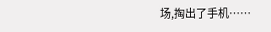场,掏出了手机……